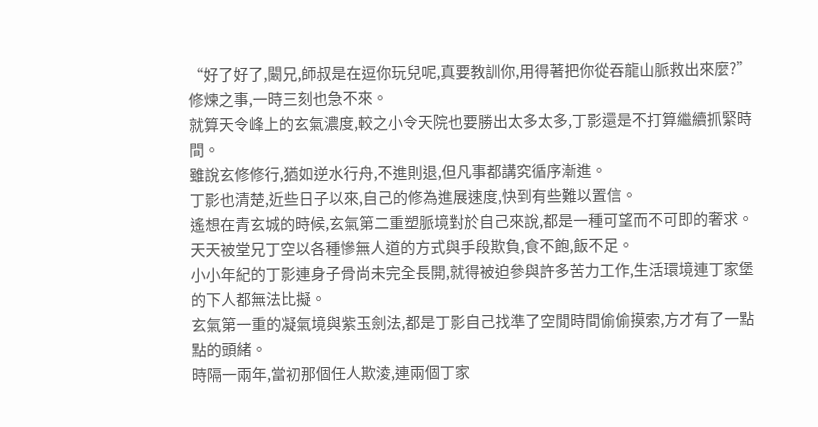“好了好了,闞兄,師叔是在逗你玩兒呢,真要教訓你,用得著把你從吞龍山脈救出來麼?”
修煉之事,一時三刻也急不來。
就算天令峰上的玄氣濃度,較之小令天院也要勝出太多太多,丁影還是不打算繼續抓緊時間。
雖說玄修修行,猶如逆水行舟,不進則退,但凡事都講究循序漸進。
丁影也清楚,近些日子以來,自己的修為進展速度,快到有些難以置信。
遙想在青玄城的時候,玄氣第二重塑脈境對於自己來說,都是一種可望而不可即的奢求。
天天被堂兄丁空以各種慘無人道的方式與手段欺負,食不飽,飯不足。
小小年紀的丁影連身子骨尚未完全長開,就得被迫參與許多苦力工作,生活環境連丁家堡的下人都無法比擬。
玄氣第一重的凝氣境與紫玉劍法,都是丁影自己找準了空閒時間偷偷摸索,方才有了一點點的頭緒。
時隔一兩年,當初那個任人欺淩,連兩個丁家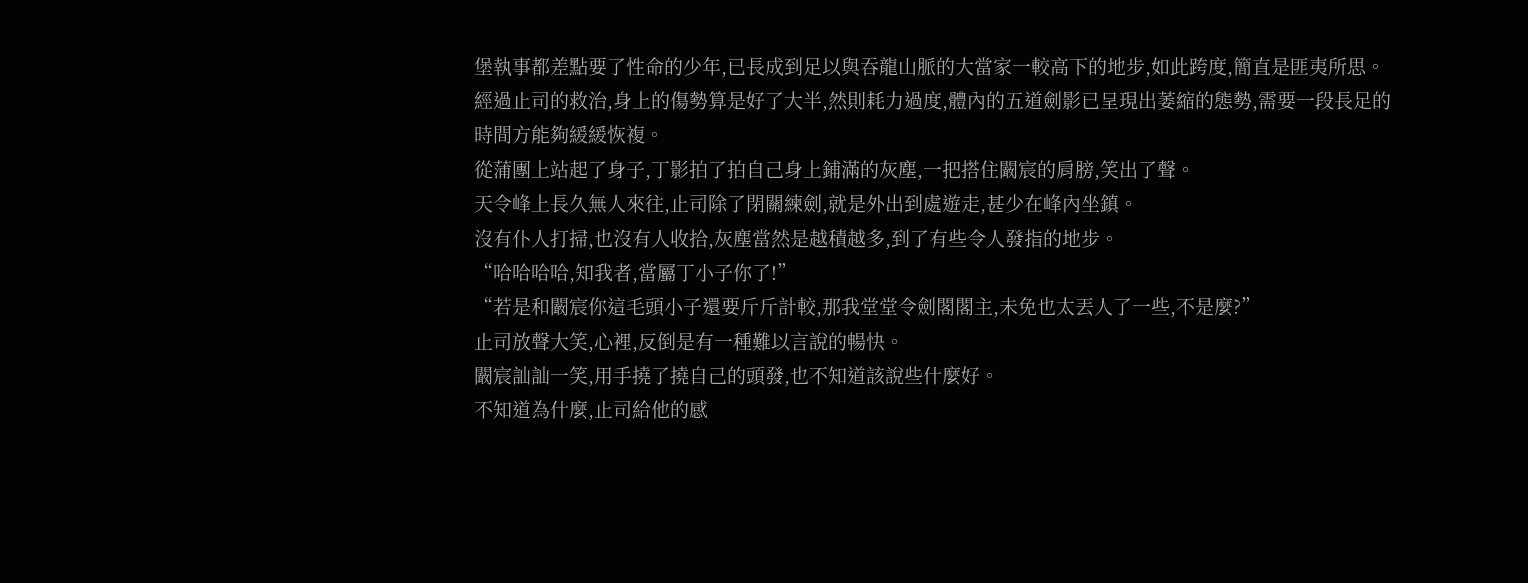堡執事都差點要了性命的少年,已長成到足以與吞龍山脈的大當家一較高下的地步,如此跨度,簡直是匪夷所思。
經過止司的救治,身上的傷勢算是好了大半,然則耗力過度,體內的五道劍影已呈現出萎縮的態勢,需要一段長足的時間方能夠緩緩恢複。
從蒲團上站起了身子,丁影拍了拍自己身上鋪滿的灰塵,一把搭住闞宸的肩膀,笑出了聲。
天令峰上長久無人來往,止司除了閉關練劍,就是外出到處遊走,甚少在峰內坐鎮。
沒有仆人打掃,也沒有人收拾,灰塵當然是越積越多,到了有些令人發指的地步。
“哈哈哈哈,知我者,當屬丁小子你了!”
“若是和闞宸你這毛頭小子還要斤斤計較,那我堂堂令劍閣閣主,未免也太丟人了一些,不是麼?”
止司放聲大笑,心裡,反倒是有一種難以言說的暢快。
闞宸訕訕一笑,用手撓了撓自己的頭發,也不知道該說些什麼好。
不知道為什麼,止司給他的感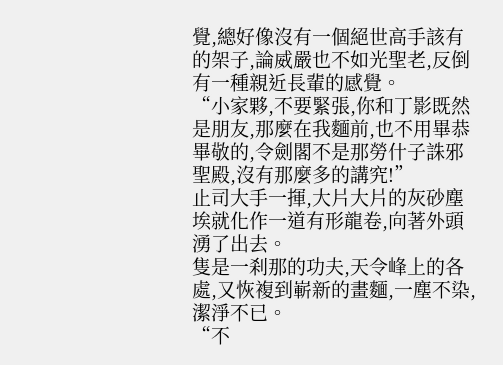覺,總好像沒有一個絕世高手該有的架子,論威嚴也不如光聖老,反倒有一種親近長輩的感覺。
“小家夥,不要緊張,你和丁影既然是朋友,那麼在我麵前,也不用畢恭畢敬的,令劍閣不是那勞什子誅邪聖殿,沒有那麼多的講究!”
止司大手一揮,大片大片的灰砂塵埃就化作一道有形龍卷,向著外頭湧了出去。
隻是一刹那的功夫,天令峰上的各處,又恢複到嶄新的畫麵,一塵不染,潔淨不已。
“不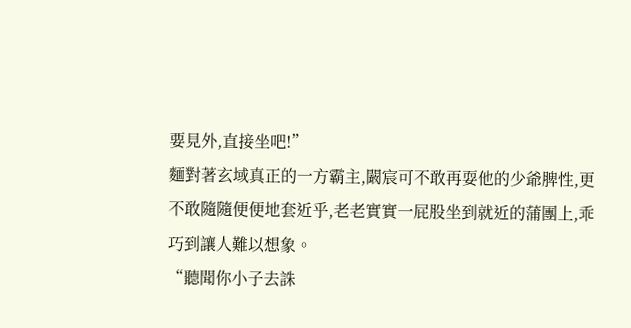要見外,直接坐吧!”
麵對著玄域真正的一方霸主,闞宸可不敢再耍他的少爺脾性,更不敢隨隨便便地套近乎,老老實實一屁股坐到就近的蒲團上,乖巧到讓人難以想象。
“聽聞你小子去誅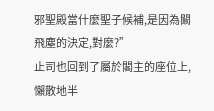邪聖殿當什麼聖子候補,是因為闞飛塵的決定,對麼?”
止司也回到了屬於閣主的座位上,懶散地半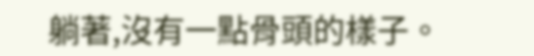躺著,沒有一點骨頭的樣子。